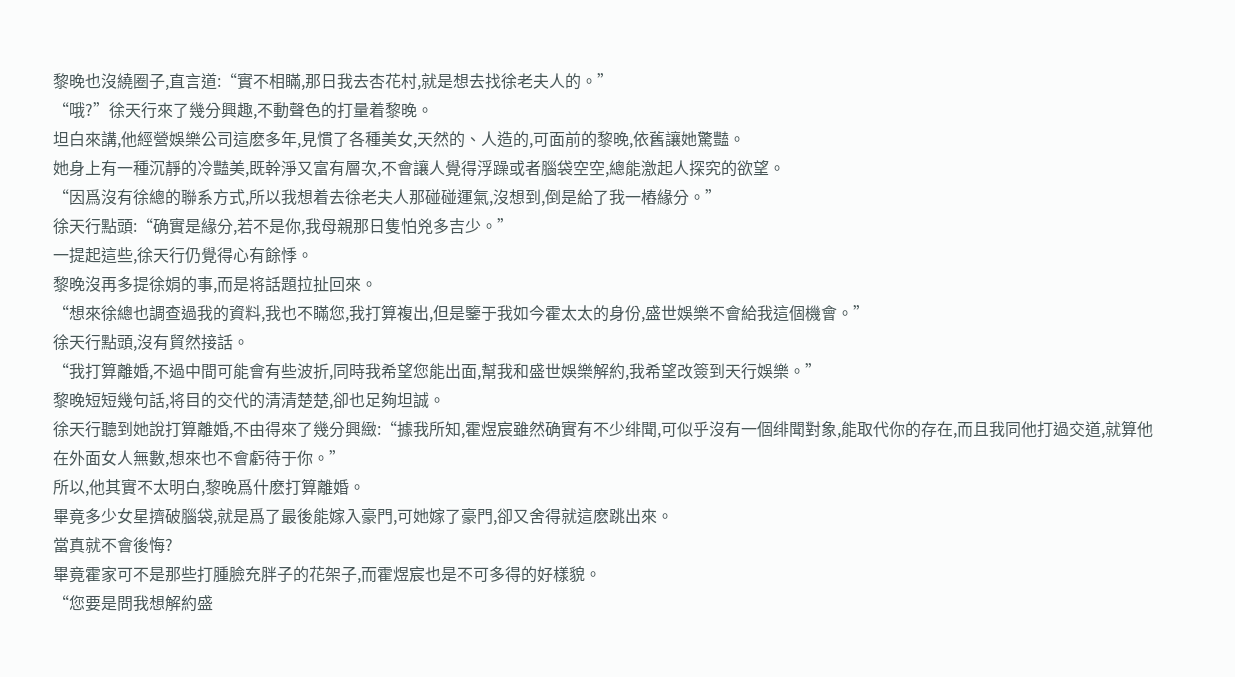黎晚也沒繞圈子,直言道:“實不相瞞,那日我去杏花村,就是想去找徐老夫人的。”
“哦?”徐天行來了幾分興趣,不動聲色的打量着黎晚。
坦白來講,他經營娛樂公司這麽多年,見慣了各種美女,天然的、人造的,可面前的黎晚,依舊讓她驚豔。
她身上有一種沉靜的冷豔美,既幹淨又富有層次,不會讓人覺得浮躁或者腦袋空空,總能激起人探究的欲望。
“因爲沒有徐總的聯系方式,所以我想着去徐老夫人那碰碰運氣,沒想到,倒是給了我一樁緣分。”
徐天行點頭:“确實是緣分,若不是你,我母親那日隻怕兇多吉少。”
一提起這些,徐天行仍覺得心有餘悸。
黎晚沒再多提徐娟的事,而是将話題拉扯回來。
“想來徐總也調查過我的資料,我也不瞞您,我打算複出,但是鑒于我如今霍太太的身份,盛世娛樂不會給我這個機會。”
徐天行點頭,沒有貿然接話。
“我打算離婚,不過中間可能會有些波折,同時我希望您能出面,幫我和盛世娛樂解約,我希望改簽到天行娛樂。”
黎晚短短幾句話,将目的交代的清清楚楚,卻也足夠坦誠。
徐天行聽到她說打算離婚,不由得來了幾分興緻:“據我所知,霍煜宸雖然确實有不少绯聞,可似乎沒有一個绯聞對象,能取代你的存在,而且我同他打過交道,就算他在外面女人無數,想來也不會虧待于你。”
所以,他其實不太明白,黎晚爲什麽打算離婚。
畢竟多少女星擠破腦袋,就是爲了最後能嫁入豪門,可她嫁了豪門,卻又舍得就這麽跳出來。
當真就不會後悔?
畢竟霍家可不是那些打腫臉充胖子的花架子,而霍煜宸也是不可多得的好樣貌。
“您要是問我想解約盛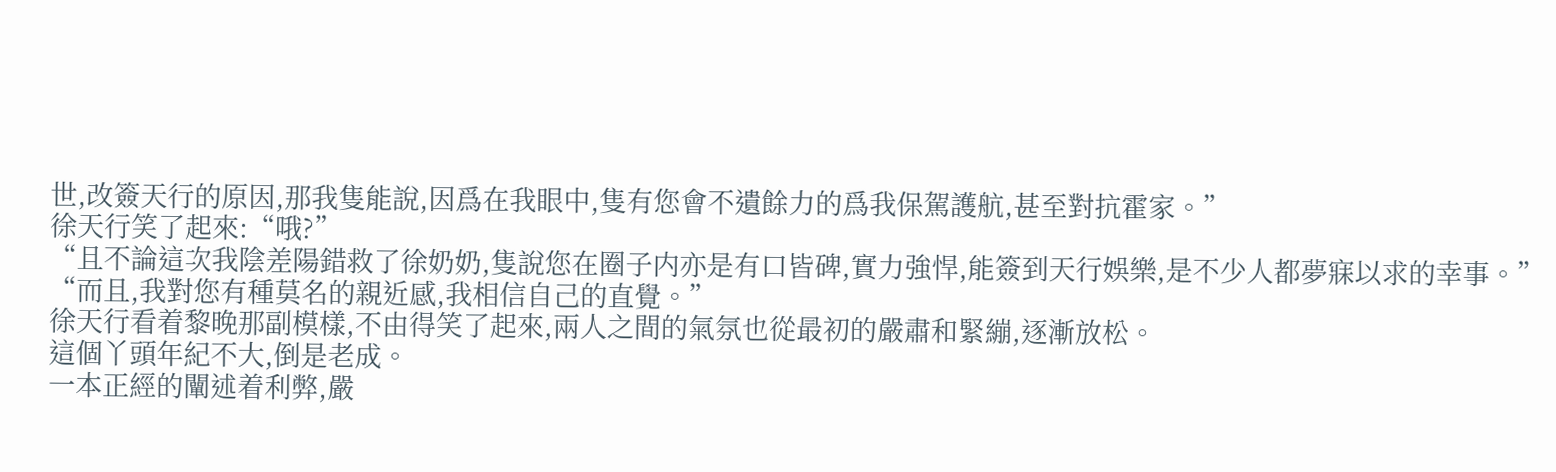世,改簽天行的原因,那我隻能說,因爲在我眼中,隻有您會不遺餘力的爲我保駕護航,甚至對抗霍家。”
徐天行笑了起來:“哦?”
“且不論這次我陰差陽錯救了徐奶奶,隻說您在圈子内亦是有口皆碑,實力強悍,能簽到天行娛樂,是不少人都夢寐以求的幸事。”
“而且,我對您有種莫名的親近感,我相信自己的直覺。”
徐天行看着黎晚那副模樣,不由得笑了起來,兩人之間的氣氛也從最初的嚴肅和緊繃,逐漸放松。
這個丫頭年紀不大,倒是老成。
一本正經的闡述着利弊,嚴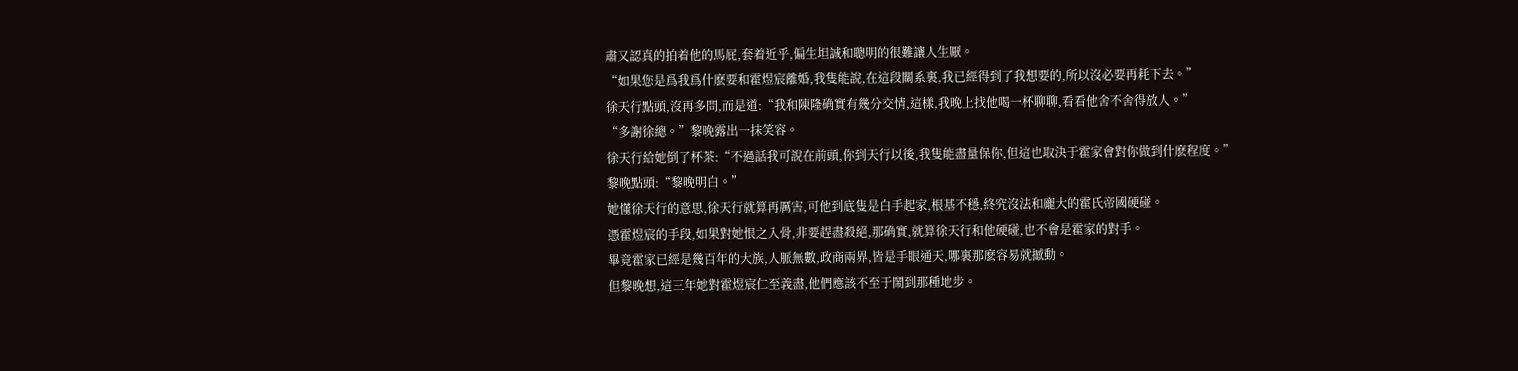肅又認真的拍着他的馬屁,套着近乎,偏生坦誠和聰明的很難讓人生厭。
“如果您是爲我爲什麽要和霍煜宸離婚,我隻能說,在這段關系裏,我已經得到了我想要的,所以沒必要再耗下去。”
徐天行點頭,沒再多問,而是道:“我和陳隆确實有幾分交情,這樣,我晚上找他喝一杯聊聊,看看他舍不舍得放人。”
“多謝徐總。”黎晚露出一抹笑容。
徐天行給她倒了杯茶:“不過話我可說在前頭,你到天行以後,我隻能盡量保你,但這也取決于霍家會對你做到什麽程度。”
黎晚點頭:“黎晚明白。”
她懂徐天行的意思,徐天行就算再厲害,可他到底隻是白手起家,根基不穩,終究沒法和龐大的霍氏帝國硬碰。
憑霍煜宸的手段,如果對她恨之入骨,非要趕盡殺絕,那确實,就算徐天行和他硬碰,也不會是霍家的對手。
畢竟霍家已經是幾百年的大族,人脈無數,政商兩界,皆是手眼通天,哪裏那麽容易就撼動。
但黎晚想,這三年她對霍煜宸仁至義盡,他們應該不至于鬧到那種地步。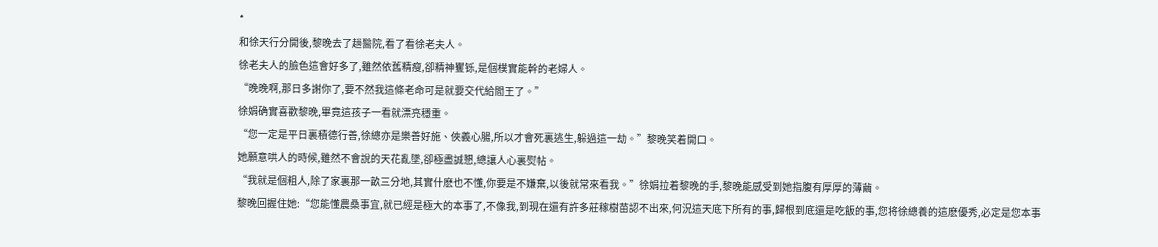*
和徐天行分開後,黎晚去了趟醫院,看了看徐老夫人。
徐老夫人的臉色這會好多了,雖然依舊精瘦,卻精神矍铄,是個樸實能幹的老婦人。
“晚晚啊,那日多謝你了,要不然我這條老命可是就要交代給閻王了。”
徐娟确實喜歡黎晚,畢竟這孩子一看就漂亮穩重。
“您一定是平日裏積德行善,徐總亦是樂善好施、俠義心腸,所以才會死裏逃生,躲過這一劫。”黎晚笑着開口。
她願意哄人的時候,雖然不會說的天花亂墜,卻極盡誠懇,總讓人心裏熨帖。
“我就是個粗人,除了家裏那一畝三分地,其實什麽也不懂,你要是不嫌棄,以後就常來看我。”徐娟拉着黎晚的手,黎晚能感受到她指腹有厚厚的薄繭。
黎晚回握住她:“您能懂農桑事宜,就已經是極大的本事了,不像我,到現在還有許多莊稼樹苗認不出來,何況這天底下所有的事,歸根到底還是吃飯的事,您将徐總養的這麽優秀,必定是您本事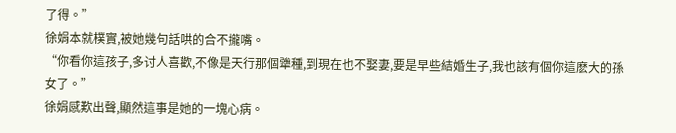了得。”
徐娟本就樸實,被她幾句話哄的合不攏嘴。
“你看你這孩子,多讨人喜歡,不像是天行那個犟種,到現在也不娶妻,要是早些結婚生子,我也該有個你這麽大的孫女了。”
徐娟感歎出聲,顯然這事是她的一塊心病。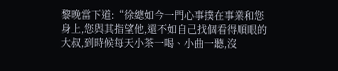黎晚當下道:“徐總如今一門心事撲在事業和您身上,您與其指望他,還不如自己找個看得順眼的大叔,到時候每天小茶一喝、小曲一聽,沒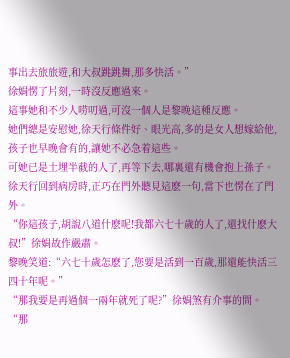事出去旅旅遊,和大叔跳跳舞,那多快活。”
徐娟愣了片刻,一時沒反應過來。
這事她和不少人唠叨過,可沒一個人是黎晚這種反應。
她們總是安慰她,徐天行條件好、眼光高,多的是女人想嫁給他,孩子也早晚會有的,讓她不必急着這些。
可她已是土埋半截的人了,再等下去,哪裏還有機會抱上孫子。
徐天行回到病房時,正巧在門外聽見這麽一句,當下也愣在了門外。
“你這孩子,胡說八道什麽呢!我都六七十歲的人了,還找什麽大叔!”徐娟故作嚴肅。
黎晚笑道:“六七十歲怎麽了,您要是活到一百歲,那還能快活三四十年呢。”
“那我要是再過個一兩年就死了呢?”徐娟煞有介事的問。
“那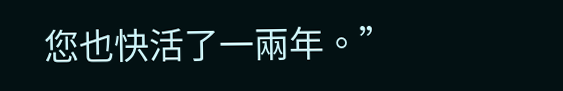您也快活了一兩年。”